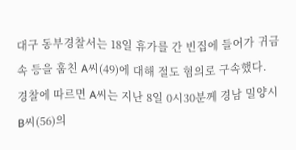대구 동부경찰서는 18일 휴가를 간 빈집에 들어가 귀금속 등을 훔친 A씨(49)에 대해 절도 혐의로 구속했다.
경찰에 따르면 A씨는 지난 8일 0시30분께 경남 밀양시 B씨(56)의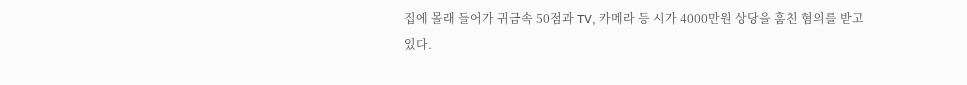집에 몰래 들어가 귀금속 50점과 TV, 카메라 등 시가 4000만원 상당을 훔친 혐의를 받고 있다.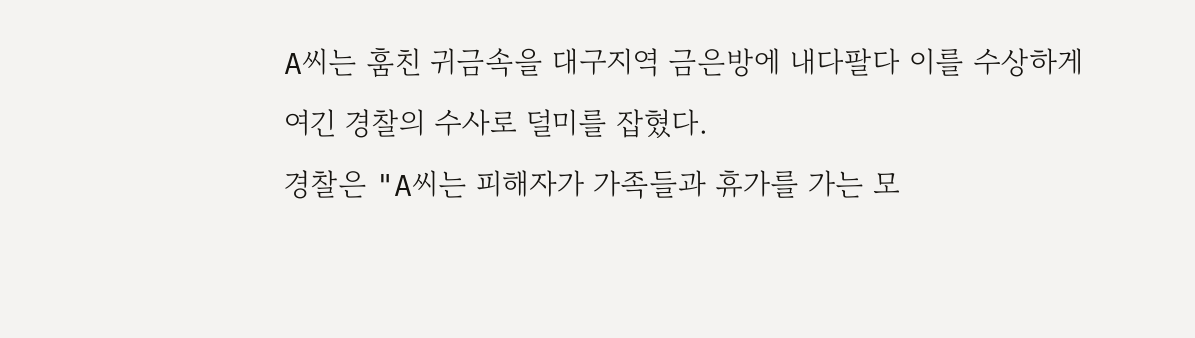A씨는 훔친 귀금속을 대구지역 금은방에 내다팔다 이를 수상하게 여긴 경찰의 수사로 덜미를 잡혔다.
경찰은 "A씨는 피해자가 가족들과 휴가를 가는 모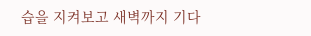습을 지켜보고 새벽까지 기다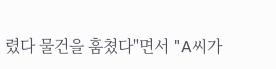렸다 물건을 훔쳤다"면서 "A씨가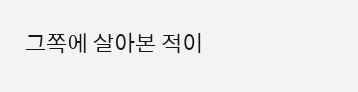그쪽에 살아본 적이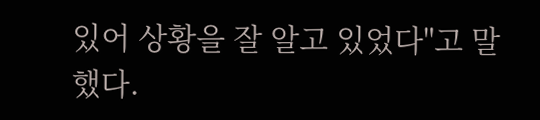있어 상황을 잘 알고 있었다"고 말했다.